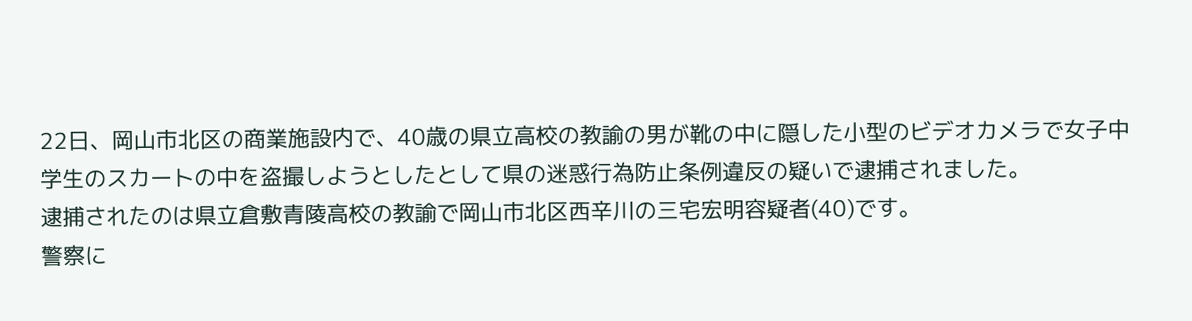22日、岡山市北区の商業施設内で、40歳の県立高校の教諭の男が靴の中に隠した小型のビデオカメラで女子中学生のスカートの中を盗撮しようとしたとして県の迷惑行為防止条例違反の疑いで逮捕されました。
逮捕されたのは県立倉敷青陵高校の教諭で岡山市北区西辛川の三宅宏明容疑者(40)です。
警察に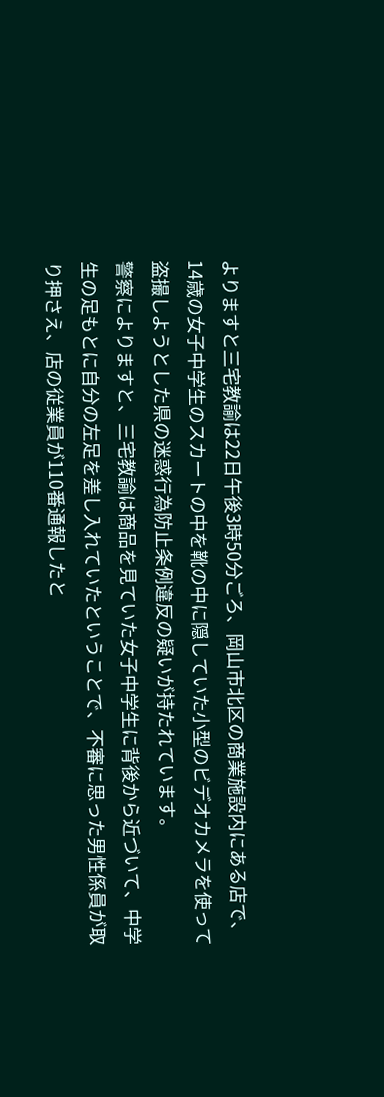よりますと三宅教諭は22日午後3時50分ごろ、岡山市北区の商業施設内にある店で、14歳の女子中学生のスカートの中を靴の中に隠していた小型のビデオカメラを使って盗撮しようとした県の迷惑行為防止条例違反の疑いが持たれています。
警察によりますと、三宅教諭は商品を見ていた女子中学生に背後から近づいて、中学生の足もとに自分の左足を差し入れていたということで、不審に思った男性係員が取り押さえ、店の従業員が110番通報したと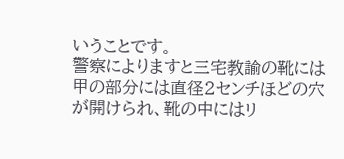いうことです。
警察によりますと三宅教諭の靴には甲の部分には直径2センチほどの穴が開けられ、靴の中にはリ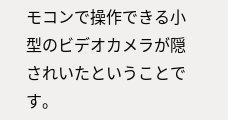モコンで操作できる小型のビデオカメラが隠されいたということです。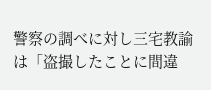警察の調べに対し三宅教諭は「盗撮したことに間違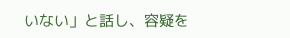いない」と話し、容疑を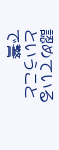認めているということで警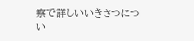察で詳しいいきさつについ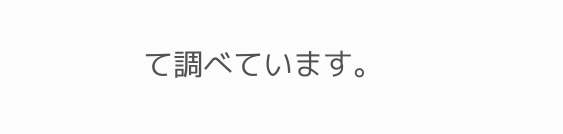て調べています。